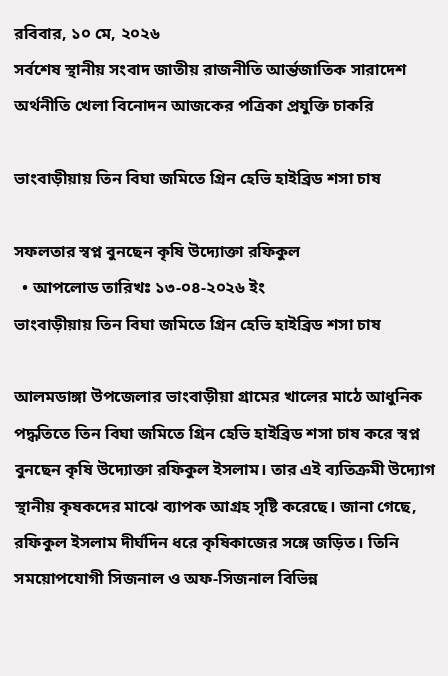রবিবার, ১০ মে, ২০২৬
সর্বশেষ স্থানীয় সংবাদ জাতীয় রাজনীতি আর্ন্তজাতিক সারাদেশ অর্থনীতি খেলা বিনোদন আজকের পত্রিকা প্রযুক্তি চাকরি

ভাংবাড়ীয়ায় তিন বিঘা জমিতে গ্রিন হেভি হাইব্রিড শসা চাষ

সফলতার স্বপ্ন বুনছেন কৃষি উদ্যোক্তা রফিকুল
  • আপলোড তারিখঃ ১৩-০৪-২০২৬ ইং
ভাংবাড়ীয়ায় তিন বিঘা জমিতে গ্রিন হেভি হাইব্রিড শসা চাষ

আলমডাঙ্গা উপজেলার ভাংবাড়ীয়া গ্রামের খালের মাঠে আধুনিক পদ্ধতিতে তিন বিঘা জমিতে গ্রিন হেভি হাইব্রিড শসা চাষ করে স্বপ্ন বুনছেন কৃষি উদ্যোক্তা রফিকুল ইসলাম। তার এই ব্যতিক্রমী উদ্যোগ স্থানীয় কৃষকদের মাঝে ব্যাপক আগ্রহ সৃষ্টি করেছে। জানা গেছে, রফিকুল ইসলাম দীর্ঘদিন ধরে কৃষিকাজের সঙ্গে জড়িত। তিনি সময়োপযোগী সিজনাল ও অফ-সিজনাল বিভিন্ন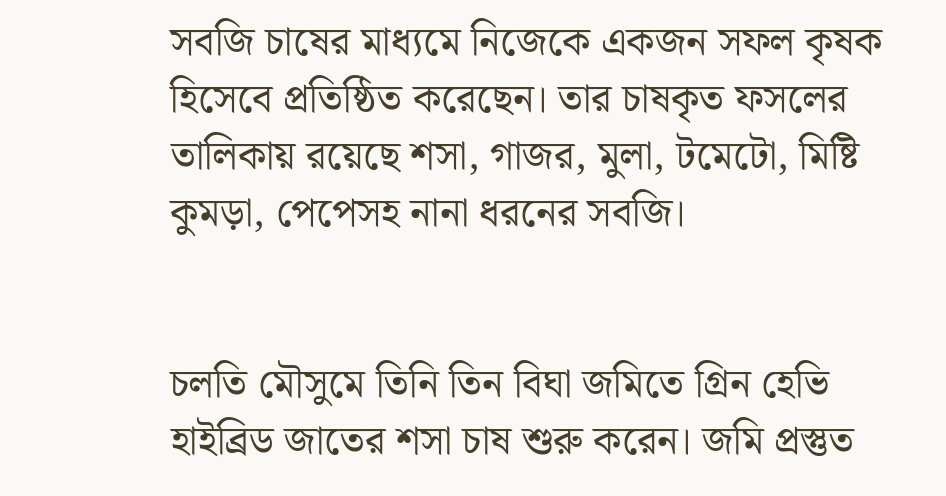সবজি চাষের মাধ্যমে নিজেকে একজন সফল কৃষক হিসেবে প্রতিষ্ঠিত করেছেন। তার চাষকৃত ফসলের তালিকায় রয়েছে শসা, গাজর, মুলা, টমেটো, মিষ্টি কুমড়া, পেপেসহ নানা ধরনের সবজি।


চলতি মৌসুমে তিনি তিন বিঘা জমিতে গ্রিন হেভি হাইব্রিড জাতের শসা চাষ শুরু করেন। জমি প্রস্তুত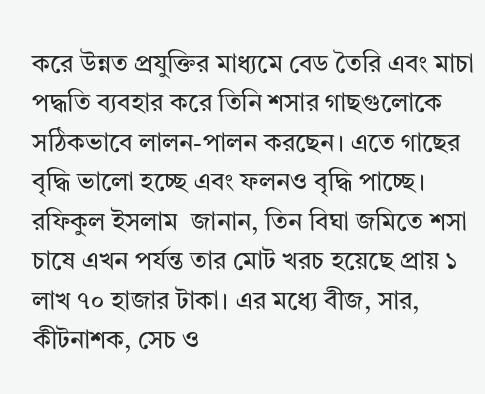করে উন্নত প্রযুক্তির মাধ্যমে বেড তৈরি এবং মাচা পদ্ধতি ব্যবহার করে তিনি শসার গাছগুলোকে সঠিকভাবে লালন-পালন করছেন। এতে গাছের বৃদ্ধি ভালো হচ্ছে এবং ফলনও বৃদ্ধি পাচ্ছে। রফিকুল ইসলাম  জানান, তিন বিঘা জমিতে শসা চাষে এখন পর্যন্ত তার মোট খরচ হয়েছে প্রায় ১ লাখ ৭০ হাজার টাকা। এর মধ্যে বীজ, সার, কীটনাশক, সেচ ও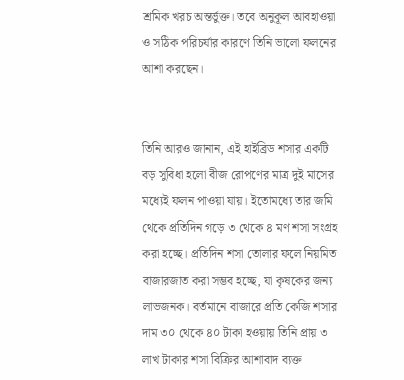শ্রমিক খরচ অন্তর্ভুক্ত। তবে অনুকূল আবহাওয়া ও সঠিক পরিচর্যার কারণে তিনি ভালো ফলনের আশা করছেন।


তিনি আরও জানান, এই হাইব্রিড শসার একটি বড় সুবিধা হলো বীজ রোপণের মাত্র দুই মাসের মধ্যেই ফলন পাওয়া যায়। ইতোমধ্যে তার জমি থেকে প্রতিদিন গড়ে ৩ থেকে ৪ মণ শসা সংগ্রহ করা হচ্ছে। প্রতিদিন শসা তোলার ফলে নিয়মিত বাজারজাত করা সম্ভব হচ্ছে, যা কৃষকের জন্য লাভজনক। বর্তমানে বাজারে প্রতি কেজি শসার দাম ৩০ থেকে ৪০ টাকা হওয়ায় তিনি প্রায় ৩ লাখ টাকার শসা বিক্রির আশাবাদ ব্যক্ত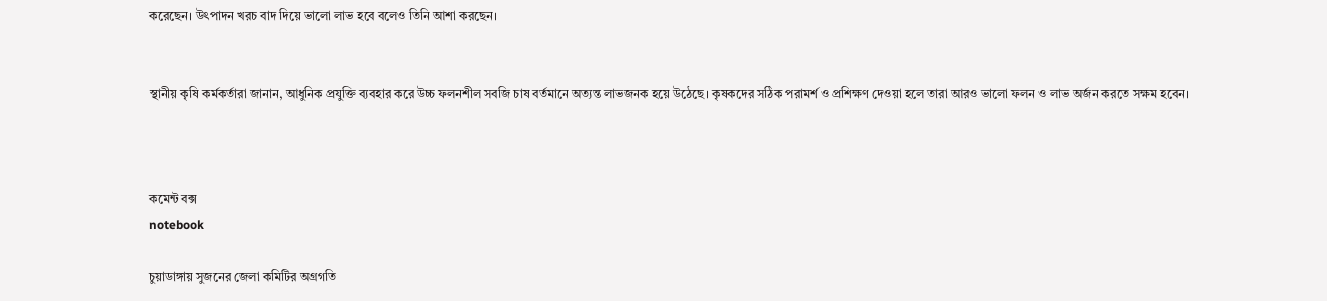করেছেন। উৎপাদন খরচ বাদ দিয়ে ভালো লাভ হবে বলেও তিনি আশা করছেন।


স্থানীয় কৃষি কর্মকর্তারা জানান, আধুনিক প্রযুক্তি ব্যবহার করে উচ্চ ফলনশীল সবজি চাষ বর্তমানে অত্যন্ত লাভজনক হয়ে উঠেছে। কৃষকদের সঠিক পরামর্শ ও প্রশিক্ষণ দেওয়া হলে তারা আরও ভালো ফলন ও লাভ অর্জন করতে সক্ষম হবেন।



কমেন্ট বক্স
notebook

চুয়াডাঙ্গায় সুজনের জেলা কমিটির অগ্রগতি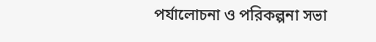পর্যালোচনা ও পরিকল্পনা সভা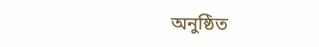অনুষ্ঠিত